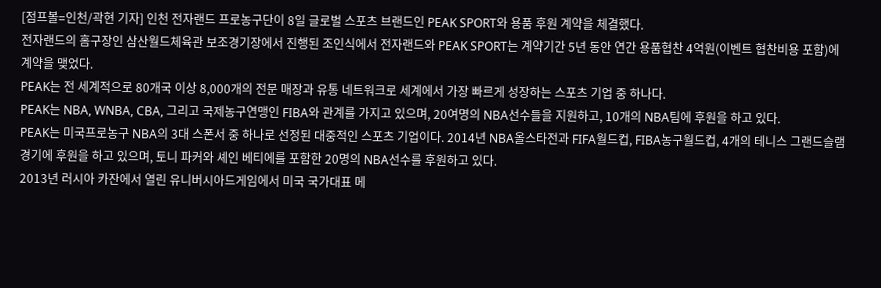[점프볼=인천/곽현 기자] 인천 전자랜드 프로농구단이 8일 글로벌 스포츠 브랜드인 PEAK SPORT와 용품 후원 계약을 체결했다.
전자랜드의 홈구장인 삼산월드체육관 보조경기장에서 진행된 조인식에서 전자랜드와 PEAK SPORT는 계약기간 5년 동안 연간 용품협찬 4억원(이벤트 협찬비용 포함)에 계약을 맺었다.
PEAK는 전 세계적으로 80개국 이상 8,000개의 전문 매장과 유통 네트워크로 세계에서 가장 빠르게 성장하는 스포츠 기업 중 하나다.
PEAK는 NBA, WNBA, CBA, 그리고 국제농구연맹인 FIBA와 관계를 가지고 있으며, 20여명의 NBA선수들을 지원하고, 10개의 NBA팀에 후원을 하고 있다.
PEAK는 미국프로농구 NBA의 3대 스폰서 중 하나로 선정된 대중적인 스포츠 기업이다. 2014년 NBA올스타전과 FIFA월드컵, FIBA농구월드컵, 4개의 테니스 그랜드슬램 경기에 후원을 하고 있으며, 토니 파커와 셰인 베티에를 포함한 20명의 NBA선수를 후원하고 있다.
2013년 러시아 카잔에서 열린 유니버시아드게임에서 미국 국가대표 메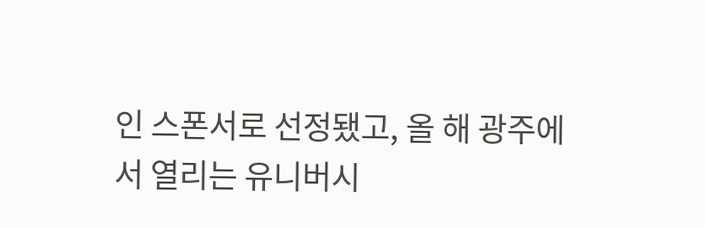인 스폰서로 선정됐고, 올 해 광주에서 열리는 유니버시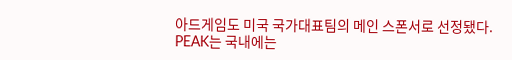아드게임도 미국 국가대표팀의 메인 스폰서로 선정됐다.
PEAK는 국내에는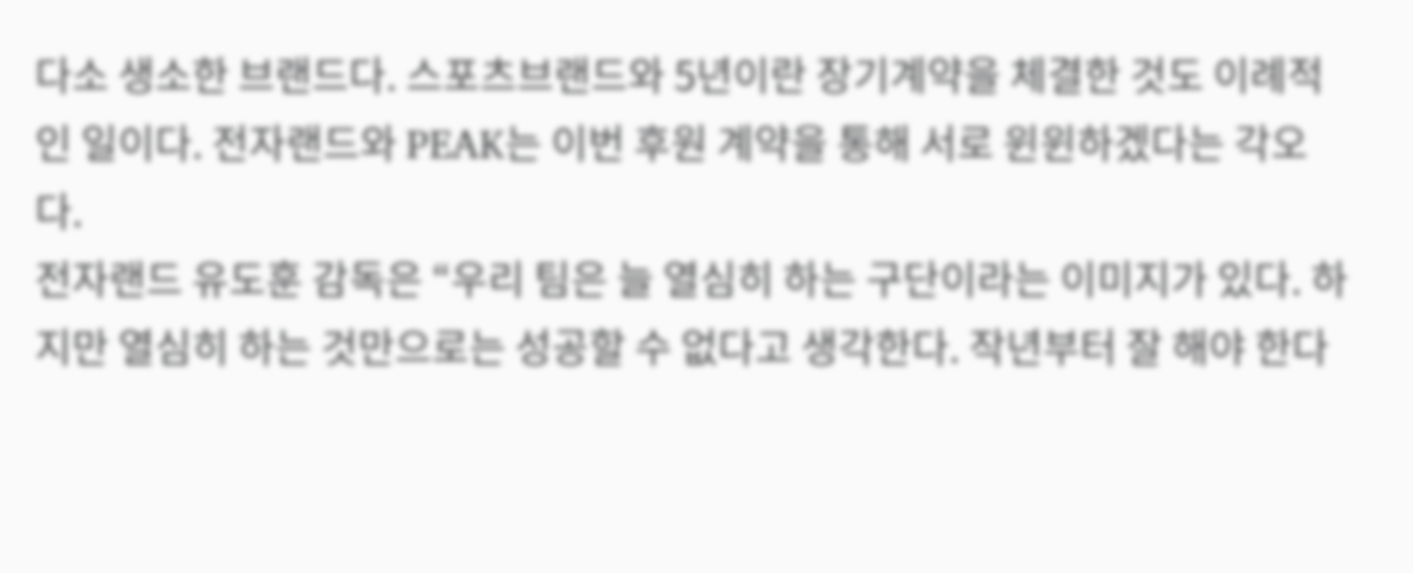다소 생소한 브랜드다. 스포츠브랜드와 5년이란 장기계약을 체결한 것도 이례적인 일이다. 전자랜드와 PEAK는 이번 후원 계약을 통해 서로 윈윈하겠다는 각오다.
전자랜드 유도훈 감독은 “우리 팀은 늘 열심히 하는 구단이라는 이미지가 있다. 하지만 열심히 하는 것만으로는 성공할 수 없다고 생각한다. 작년부터 잘 해야 한다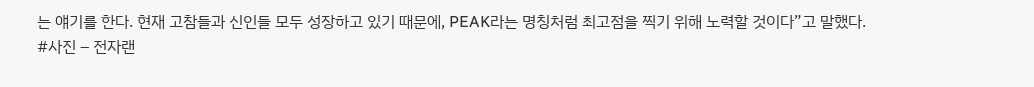는 얘기를 한다. 현재 고참들과 신인들 모두 성장하고 있기 때문에, PEAK라는 명칭처럼 최고점을 찍기 위해 노력할 것이다”고 말했다.
#사진 – 전자랜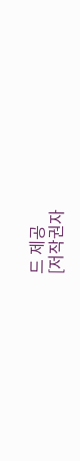드 제공
[저작권자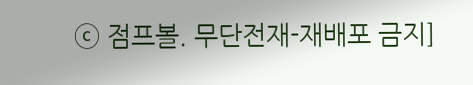ⓒ 점프볼. 무단전재-재배포 금지]